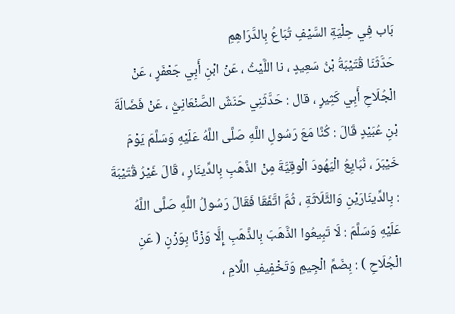بَاب فِي حِلْيَةِ السَّيْفِ تُبَاعُ بِالدَّرَاهِمِ
حَدَّثَنَا قُتَيْبَةُ بْنُ سَعِيدٍ ، نا اللَّيْثُ ، عَنْ ابْنِ أَبِي جَعْفَرٍ ، عَنْ الْجُلَاحِ أَبِي كَثِيرٍ ، قال : حَدَّثَنِي حَنَشٌ الصَّنْعَانِيُّ ، عَنْ فَضَالَةَ بْنِ عُبَيْدٍ قَالَ : كُنَّا مَعَ رَسُولِ اللَّهِ صَلَّى اللَّهُ عَلَيْهِ وَسَلَّمَ يَوْمَ خَيْبَرَ ، نُبَايِعُ الْيَهُودَ الْوقِيَّةَ مِنْ الذَّهَبِ بِالدِّينَارِ ، قَالَ غَيْرُ قُتَيْبَةَ : بِالدِّينَارَيْنِ وَالثَّلَاثَةِ ، ثُمَّ اتَّفَقَا فَقَالَ رَسُولُ اللَّهِ صَلَّى اللَّهُ عَلَيْهِ وَسَلَّمَ : لَا تَبِيعُوا الذَّهَبَ بِالذَّهَبِ إِلَّا وَزْنًا بِوَزْنٍ ( عَنِ الْجُلَاحِ ) : بِضَمِّ الْجِيمِ وَتَخْفِيفِ اللَّامِ ،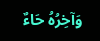وَآخِرُهُ حَاءٌ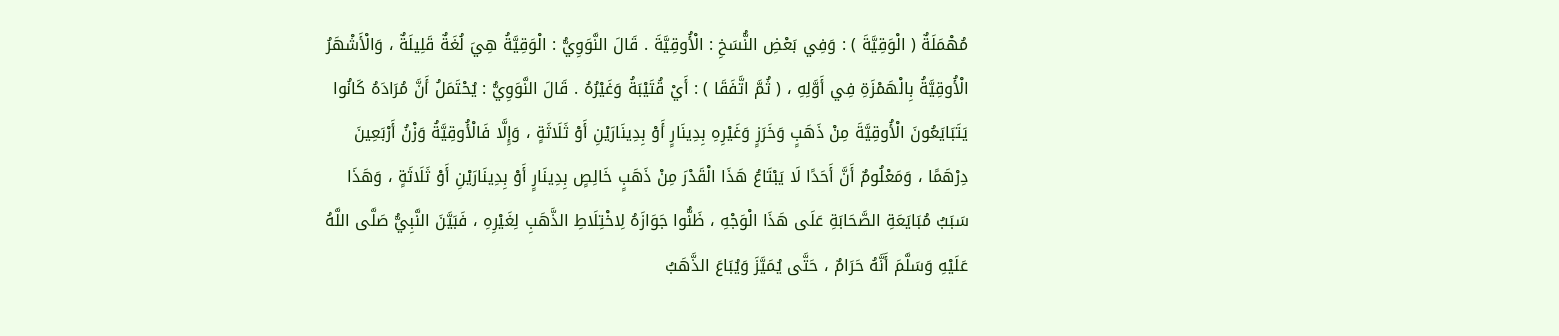مُهْمَلَةٌ ( الْوَقِيَّةَ ) : وَفِي بَعْضِ النُّسَخِ : الْأُوقِيَّةَ . قَالَ النَّوَوِيُّ : الْوَقِيَّةُ هِيَ لُغَةٌ قَلِيلَةٌ ، وَالْأَشْهَرُ الْأُوقِيَّةُ بِالْهَمْزَةِ فِي أَوَّلِهِ ، ( ثُمَّ اتَّفَقَا ) : أَيْ قُتَيْبَةُ وَغَيْرُهُ . قَالَ النَّوَوِيُّ : يُحْتَمَلُ أَنَّ مُرَادَهُ كَانُوا يَتَبَايَعُونَ الْأُوقِيَّةَ مِنْ ذَهَبٍ وَخَرَزٍ وَغَيْرِهِ بِدِينَارٍ أَوْ بِدِينَارَيْنِ أَوْ ثَلَاثَةٍ ، وَإِلَّا فَالْأُوقِيَّةُ وَزْنُ أَرْبَعِينَ دِرْهَمًا ، وَمَعْلُومٌ أَنَّ أَحَدًا لَا يَبْتَاعُ هَذَا الْقَدْرَ مِنْ ذَهَبٍ خَالِصٍ بِدِينَارٍ أَوْ بِدِينَارَيْنِ أَوْ ثَلَاثَةٍ ، وَهَذَا سَبَبُ مُبَايَعَةِ الصَّحَابَةِ عَلَى هَذَا الْوَجْهِ ، ظَنُّوا جَوَازَهُ لِاخْتِلَاطِ الذَّهَبِ لِغَيْرِهِ ، فَبَيَّنَ النَّبِيُّ صَلَّى اللَّهُ عَلَيْهِ وَسَلَّمَ أَنَّهُ حَرَامٌ ، حَتَّى يُمَيَّزَ وَيُبَاعَ الذَّهَبُ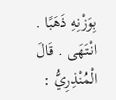بِوَزْنِهِ ذَهَبًا .
انْتَهَى . قَالَ الْمُنْذِرِيُّ :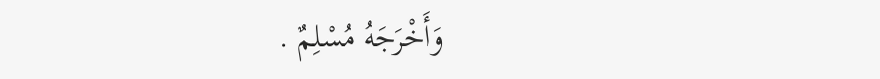وَأَخْرَجَهُ مُسْلِمٌ .